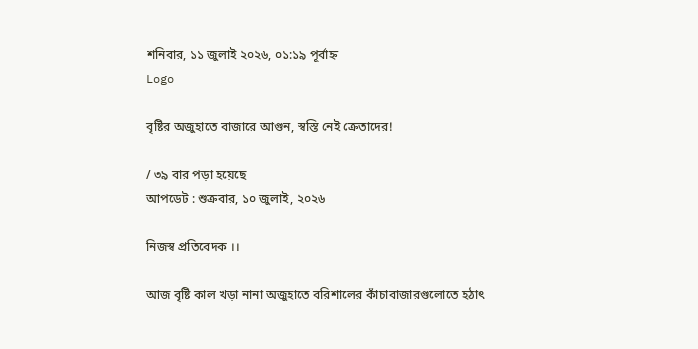শনিবার, ১১ জুলাই ২০২৬, ০১:১৯ পূর্বাহ্ন
Logo

বৃষ্টির অজুহাতে বাজারে আগুন, স্বস্তি নেই ক্রেতাদের!

/ ৩৯ বার পড়া হয়েছে
আপডেট : শুক্রবার, ১০ জুলাই, ২০২৬

নিজস্ব প্রতিবেদক ।।

আজ বৃষ্টি কাল খড়া নানা অজুহাতে বরিশালের কাঁচাবাজারগুলোতে হঠাৎ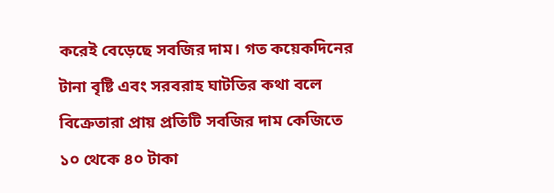করেই বেড়েছে সবজির দাম। গত কয়েকদিনের টানা বৃষ্টি এবং সরবরাহ ঘাটতির কথা বলে বিক্রেতারা প্রায় প্রতিটি সবজির দাম কেজিতে ১০ থেকে ৪০ টাকা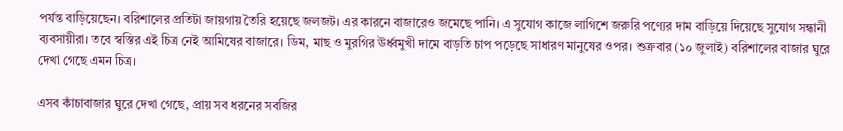পর্যন্ত বাড়িয়েছেন। বরিশালের প্রতিটা জায়গায় তৈরি হয়েছে জলজট। এর কারনে বাজারেও জমেছে পানি। এ সুযোগ কাজে লাগিশে জরুরি পণ্যের দাম বাড়িয়ে দিয়েছে সুযোগ সন্ধানী ব্যবসায়ীরা। তবে স্বস্তির এই চিত্র নেই আমিষের বাজারে। ডিম, মাছ ও মুরগির ঊর্ধ্বমুখী দামে বাড়তি চাপ পড়েছে সাধারণ মানুষের ওপর। শুক্রবার (১০ জুলাই) বরিশালের বাজার ঘুরে দেখা গেছে এমন চিত্র।

এসব কাঁচাবাজার ঘুরে দেখা গেছে, প্রায় সব ধরনের সবজির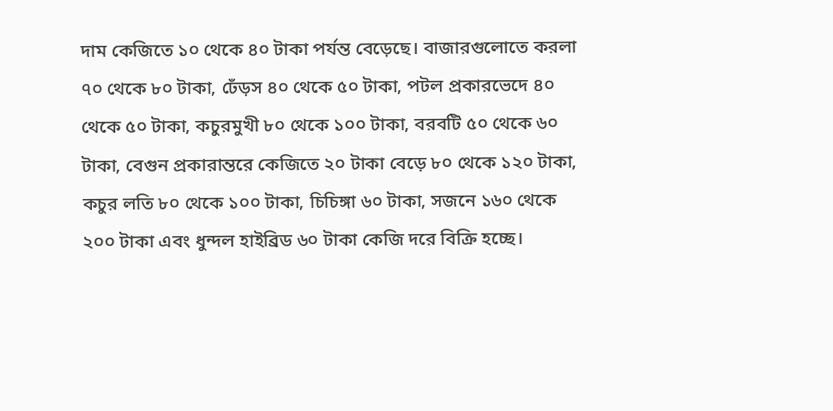দাম কেজিতে ১০ থেকে ৪০ টাকা পর্যন্ত বেড়েছে। বাজারগুলোতে করলা ৭০ থেকে ৮০ টাকা, ঢেঁড়স ৪০ থেকে ৫০ টাকা, পটল প্রকারভেদে ৪০ থেকে ৫০ টাকা, কচুরমুখী ৮০ থেকে ১০০ টাকা, বরবটি ৫০ থেকে ৬০ টাকা, বেগুন প্রকারান্তরে কেজিতে ২০ টাকা বেড়ে ৮০ থেকে ১২০ টাকা, কচুর লতি ৮০ থেকে ১০০ টাকা, চিচিঙ্গা ৬০ টাকা, সজনে ১৬০ থেকে ২০০ টাকা এবং ধুন্দল হাইব্রিড ৬০ টাকা কেজি দরে বিক্রি হচ্ছে।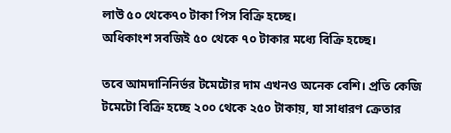লাউ ৫০ থেকে৭০ টাকা পিস বিক্রি হচ্ছে।
অধিকাংশ সবজিই ৫০ থেকে ৭০ টাকার মধ্যে বিক্রি হচ্ছে।

তবে আমদানিনির্ভর টমেটোর দাম এখনও অনেক বেশি। প্রতি কেজি টমেটো বিক্রি হচ্ছে ২০০ থেকে ২৫০ টাকায়, যা সাধারণ ক্রেতার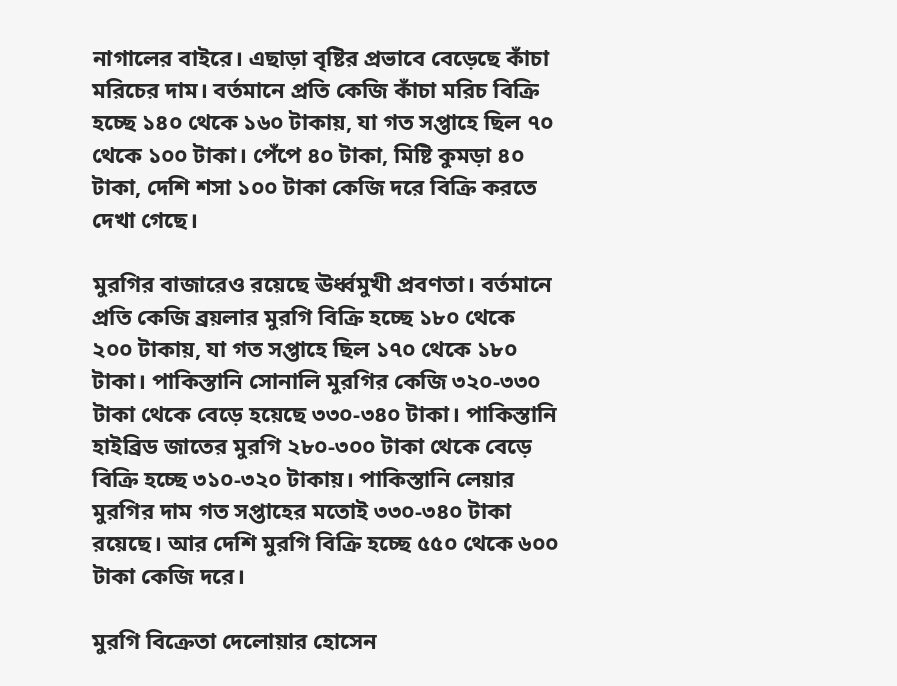নাগালের বাইরে। এছাড়া বৃষ্টির প্রভাবে বেড়েছে কাঁচা মরিচের দাম। বর্তমানে প্রতি কেজি কাঁচা মরিচ বিক্রি হচ্ছে ১৪০ থেকে ১৬০ টাকায়, যা গত সপ্তাহে ছিল ৭০ থেকে ১০০ টাকা। পেঁপে ৪০ টাকা, মিষ্টি কুমড়া ৪০ টাকা, দেশি শসা ১০০ টাকা কেজি দরে বিক্রি করতে দেখা গেছে।

মুরগির বাজারেও রয়েছে ঊর্ধ্বমুখী প্রবণতা। বর্তমানে প্রতি কেজি ব্রয়লার মুরগি বিক্রি হচ্ছে ১৮০ থেকে ২০০ টাকায়, যা গত সপ্তাহে ছিল ১৭০ থেকে ১৮০ টাকা। পাকিস্তানি সোনালি মুরগির কেজি ৩২০-৩৩০ টাকা থেকে বেড়ে হয়েছে ৩৩০-৩৪০ টাকা। পাকিস্তানি হাইব্রিড জাতের মুরগি ২৮০-৩০০ টাকা থেকে বেড়ে বিক্রি হচ্ছে ৩১০-৩২০ টাকায়। পাকিস্তানি লেয়ার মুরগির দাম গত সপ্তাহের মতোই ৩৩০-৩৪০ টাকা রয়েছে। আর দেশি মুরগি বিক্রি হচ্ছে ৫৫০ থেকে ৬০০ টাকা কেজি দরে।

মুরগি বিক্রেতা দেলোয়ার হোসেন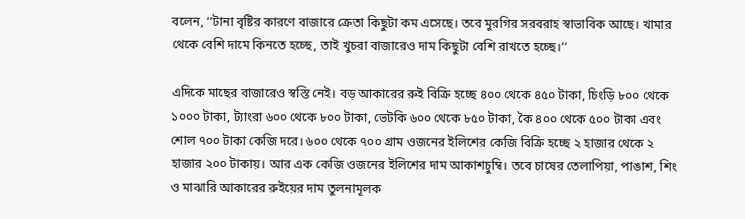বলেন, ‘‘টানা বৃষ্টির কারণে বাজারে ক্রেতা কিছুটা কম এসেছে। তবে মুরগির সরবরাহ স্বাভাবিক আছে। খামার থেকে বেশি দামে কিনতে হচ্ছে, তাই খুচরা বাজারেও দাম কিছুটা বেশি রাখতে হচ্ছে।’’

এদিকে মাছের বাজারেও স্বস্তি নেই। বড় আকারের রুই বিক্রি হচ্ছে ৪০০ থেকে ৪৫০ টাকা, চিংড়ি ৮০০ থেকে ১০০০ টাকা, ট্যাংরা ৬০০ থেকে ৮০০ টাকা, ভেটকি ৬০০ থেকে ৮৫০ টাকা, কৈ ৪০০ থেকে ৫০০ টাকা এবং শোল ৭০০ টাকা কেজি দরে। ৬০০ থেকে ৭০০ গ্রাম ওজনের ইলিশের কেজি বিক্রি হচ্ছে ২ হাজার থেকে ২ হাজার ২০০ টাকায়। আর এক কেজি ওজনের ইলিশের দাম আকাশচুম্বি। তবে চাষের তেলাপিয়া, পাঙাশ, শিং ও মাঝারি আকারের রুইয়ের দাম তুলনামূলক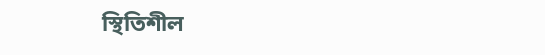স্থিতিশীল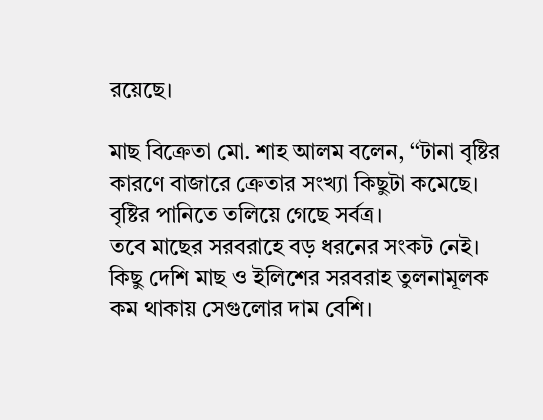রয়েছে।

মাছ বিক্রেতা মো. শাহ আলম বলেন, ‘‘টানা বৃষ্টির কারণে বাজারে ক্রেতার সংখ্যা কিছুটা কমেছে। বৃষ্টির পানিতে তলিয়ে গেছে সর্বত্র।
তবে মাছের সরবরাহে বড় ধরনের সংকট নেই। কিছু দেশি মাছ ও ইলিশের সরবরাহ তুলনামূলক কম থাকায় সেগুলোর দাম বেশি।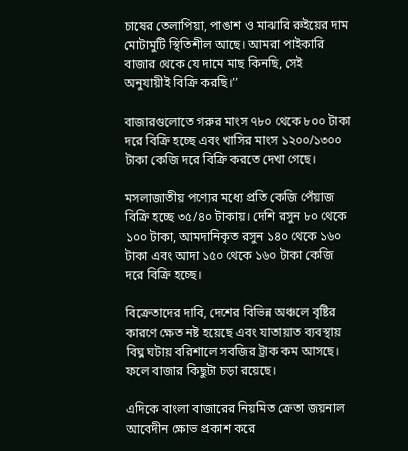চাষের তেলাপিয়া, পাঙাশ ও মাঝারি রুইয়ের দাম মোটামুটি স্থিতিশীল আছে। আমরা পাইকারি বাজার থেকে যে দামে মাছ কিনছি, সেই অনুযায়ীই বিক্রি করছি।’’

বাজারগুলোতে গরুর মাংস ৭৮০ থেকে ৮০০ টাকা দরে বিক্রি হচ্ছে এবং খাসির মাংস ১২০০/১৩০০ টাকা কেজি দরে বিক্রি করতে দেখা গেছে।

মসলাজাতীয় পণ্যের মধ্যে প্রতি কেজি পেঁয়াজ বিক্রি হচ্ছে ৩৫/৪০ টাকায়। দেশি রসুন ৮০ থেকে ১০০ টাকা, আমদানিকৃত রসুন ১৪০ থেকে ১৬০ টাকা এবং আদা ১৫০ থেকে ১৬০ টাকা কেজি দরে বিক্রি হচ্ছে।

বিক্রেতাদের দাবি, দেশের বিভিন্ন অঞ্চলে বৃষ্টির কারণে ক্ষেত নষ্ট হয়েছে এবং যাতায়াত ব্যবস্থায় বিঘ্ন ঘটায় বরিশালে সবজির ট্রাক কম আসছে। ফলে বাজার কিছুটা চড়া রয়েছে।

এদিকে বাংলা বাজারের নিয়মিত ক্রেতা জয়নাল আবেদীন ক্ষোভ প্রকাশ করে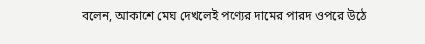বলেন, আকাশে মেঘ দেখলেই পণ্যের দামের পারদ ওপরে উঠে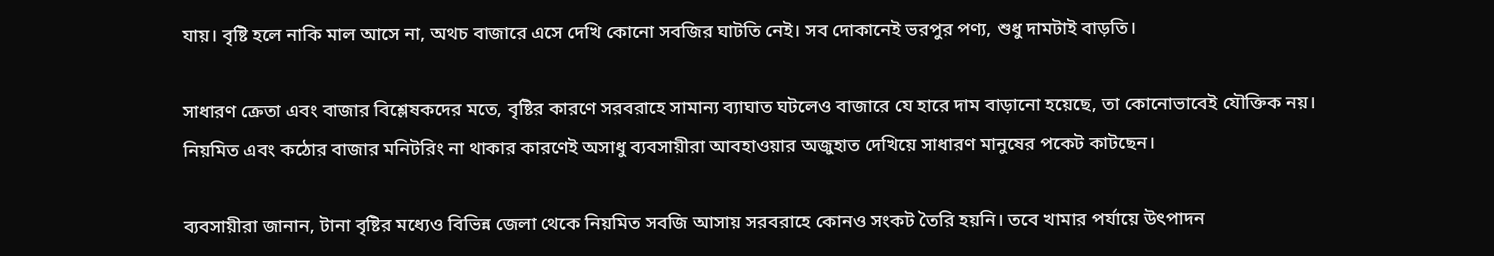যায়। বৃষ্টি হলে নাকি মাল আসে না, অথচ বাজারে এসে দেখি কোনো সবজির ঘাটতি নেই। সব দোকানেই ভরপুর পণ্য, শুধু দামটাই বাড়তি।

সাধারণ ক্রেতা এবং বাজার বিশ্লেষকদের মতে, বৃষ্টির কারণে সরবরাহে সামান্য ব্যাঘাত ঘটলেও বাজারে যে হারে দাম বাড়ানো হয়েছে, তা কোনোভাবেই যৌক্তিক নয়। নিয়মিত এবং কঠোর বাজার মনিটরিং না থাকার কারণেই অসাধু ব্যবসায়ীরা আবহাওয়ার অজুহাত দেখিয়ে সাধারণ মানুষের পকেট কাটছেন।

ব্যবসায়ীরা জানান, টানা বৃষ্টির মধ্যেও বিভিন্ন জেলা থেকে নিয়মিত সবজি আসায় সরবরাহে কোনও সংকট তৈরি হয়নি। তবে খামার পর্যায়ে উৎপাদন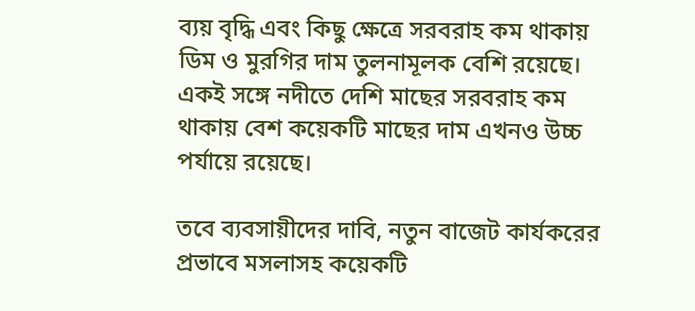ব্যয় বৃদ্ধি এবং কিছু ক্ষেত্রে সরবরাহ কম থাকায় ডিম ও মুরগির দাম তুলনামূলক বেশি রয়েছে। একই সঙ্গে নদীতে দেশি মাছের সরবরাহ কম থাকায় বেশ কয়েকটি মাছের দাম এখনও উচ্চ পর্যায়ে রয়েছে।

তবে ব্যবসায়ীদের দাবি, নতুন বাজেট কার্যকরের প্রভাবে মসলাসহ কয়েকটি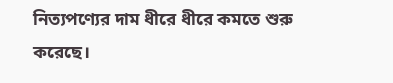নিত্যপণ্যের দাম ধীরে ধীরে কমতে শুরু করেছে।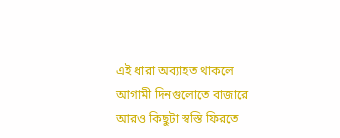এই ধারা অব্যাহত থাকলে আগামী দিনগুলোতে বাজারে আরও কিছুটা স্বস্তি ফিরতে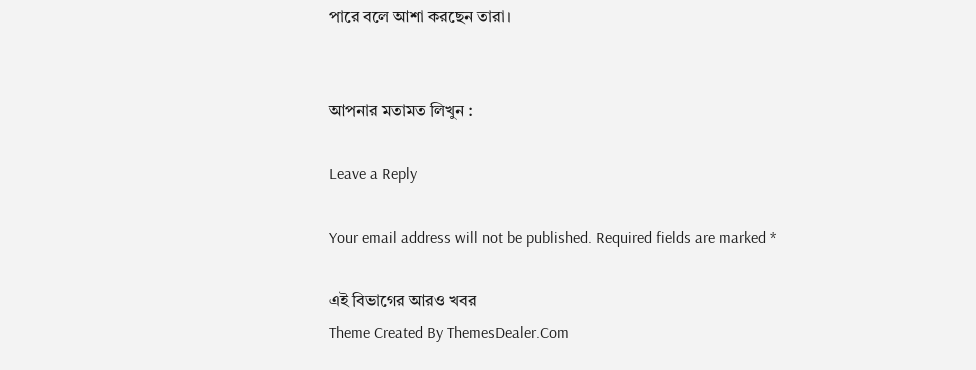পারে বলে আশা করছেন তারা।


আপনার মতামত লিখুন :

Leave a Reply

Your email address will not be published. Required fields are marked *

এই বিভাগের আরও খবর
Theme Created By ThemesDealer.Com